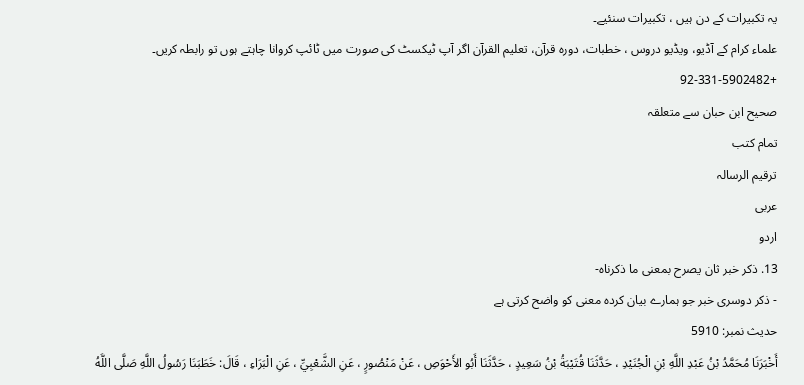یہ تکبیرات کے دن ہیں ، تکبیرات سنئیے۔
علماء کرام کے آڈیو، ویڈیو دروس ، خطبات، دورہ قرآن، تعلیم القرآن اگر آپ ٹیکسٹ کی صورت میں ٹائپ کروانا چاہتے ہوں تو رابطہ کریں۔
+92-331-5902482
صحیح ابن حبان سے متعلقہ
تمام کتب
ترقيم الرسالہ
عربی
اردو
13. ذكر خبر ثان يصرح بمعنى ما ذكرناه-
- ذکر دوسری خبر جو ہمارے بیان کردہ معنی کو واضح کرتی ہے
حدیث نمبر: 5910
أَخْبَرَنَا مُحَمَّدُ بْنُ عَبْدِ اللَّهِ بْنِ الْجُنَيْدِ ، حَدَّثَنَا قُتَيْبَةُ بْنُ سَعِيدٍ ، حَدَّثَنَا أَبُو الأَحْوَصِ ، عَنْ مَنْصُورٍ ، عَنِ الشَّعْبِيِّ ، عَنِ الْبَرَاءِ ، قَالَ: خَطَبَنَا رَسُولُ اللَّهِ صَلَّى اللَّهُ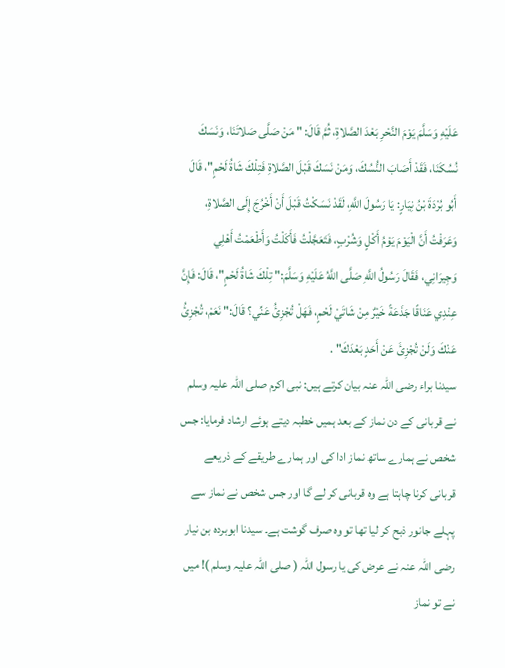عَلَيْهِ وَسَلَّمَ يَوْمَ النَّحْرِ بَعْدَ الصَّلاةِ، ثُمَّ قَالَ: " مَنْ صَلَّى صَلاتَنَا، وَنَسَكَ نُسُكَنَا، فَقَدْ أَصَابَ النُّسُكَ، وَمَنْ نَسَكَ قَبْلَ الصَّلاةِ فَتِلْكَ شَاةُ لَحْمٍ"، قَالَ أَبُو بُرْدَةَ بْنُ نِيَارٍ: يَا رَسُولَ اللَّهِ، لَقَدْ نَسَكْتُ قَبْلَ أَنْ أَخْرُجَ إِلَى الصَّلاةِ، وَعَرَفْتُ أَنَّ الْيَوْمَ يَوْمُ أَكْلٍ وَشُرْبٍ، فَتَعَجَّلْتُ فَأَكَلْتُ وَأَطْعَمْتُ أَهْلِي وَجِيرَانِي، فَقَالَ رَسُولُ اللَّهِ صَلَّى اللَّهُ عَلَيْهِ وَسَلَّمَ:" تِلْكَ شَاةُ لَحْمٍ"، قَالَ: فَإِنَّ عِنْدِي عَنَاقًا جَذَعَةً خَيْرٌ مِنْ شَاتَيْ لَحْمٍ، فَهَلْ تُجْزِئُ عَنِّي؟ قَالَ:" نَعَمْ، تُجْزِئُ عَنْكَ وَلَنْ تُجْزِئَ عَنْ أَحَدٍ بَعْدَكَ" .
سیدنا براء رضی اللہ عنہ بیان کرتے ہیں: نبی اکرم صلی اللہ علیہ وسلم نے قربانی کے دن نماز کے بعد ہمیں خطبہ دیتے ہوئے ارشاد فرمایا: جس شخص نے ہمارے ساتھ نماز ادا کی اور ہمارے طریقے کے ذریعے قربانی کرنا چاہتا ہے وہ قربانی کر لے گا اور جس شخص نے نماز سے پہلے جانور ذبح کر لیا تھا تو وہ صرف گوشت ہے۔ سیدنا ابوبردہ بن نیار رضی اللہ عنہ نے عرض کی یا رسول اللہ ( صلی اللہ علیہ وسلم )! میں نے تو نماز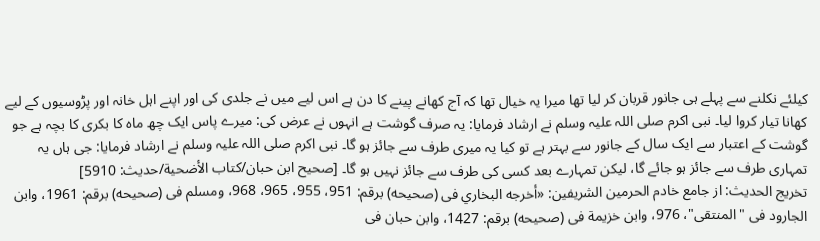کیلئے نکلنے سے پہلے ہی جانور قربان کر لیا تھا میرا یہ خیال تھا کہ آج کھانے پینے کا دن ہے اس لیے میں نے جلدی کی اور اپنے اہل خانہ اور پڑوسیوں کے لیے کھانا تیار کروا لیا۔ نبی اکرم صلی اللہ علیہ وسلم نے ارشاد فرمایا: یہ صرف گوشت ہے انہوں نے عرض کی: میرے پاس ایک چھ ماہ کا بکری کا بچہ ہے جو گوشت کے اعتبار سے ایک سال کے جانور سے بہتر ہے تو کیا یہ میری طرف سے جائز ہو گا۔ نبی اکرم صلی اللہ علیہ وسلم نے ارشاد فرمایا: جی ہاں یہ تمہاری طرف سے جائز ہو جائے گا، لیکن تمہارے بعد کسی کی طرف سے جائز نہیں ہو گا۔ [صحیح ابن حبان/كتاب الأضحية/حدیث: 5910]
تخریج الحدیث: از جامع خادم الحرمين الشريفين: «أخرجه البخاري فى (صحيحه) برقم: 951، 955، 965، 968، ومسلم فى (صحيحه) برقم: 1961، وابن الجارود فى "المنتقى"، 976، وابن خزيمة فى (صحيحه) برقم: 1427، وابن حبان فى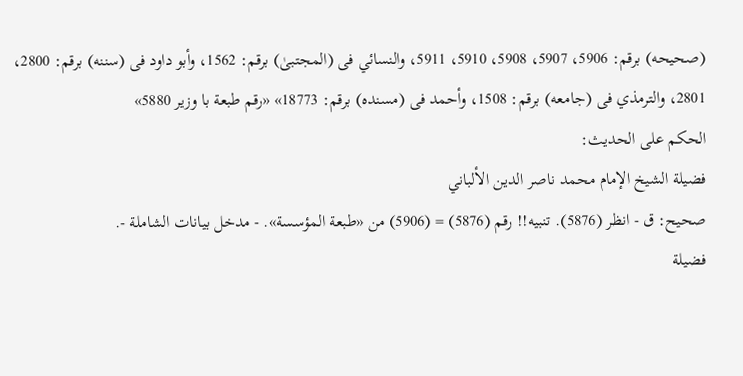(صحيحه) برقم: 5906، 5907، 5908، 5910، 5911، والنسائي فى (المجتبیٰ) برقم: 1562، وأبو داود فى (سننه) برقم: 2800، 2801، والترمذي فى (جامعه) برقم: 1508، وأحمد فى (مسنده) برقم: 18773» «رقم طبعة با وزير 5880»
الحكم على الحديث:
فضيلة الشيخ الإمام محمد ناصر الدين الألباني
صحيح: ق - انظر (5876). تنبيه!! رقم (5876) = (5906) من «طبعة المؤسسة». - مدخل بيانات الشاملة -.
فضيلة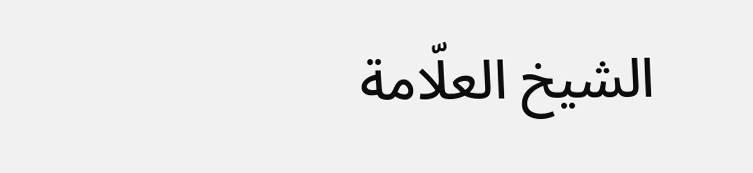الشيخ العلّامة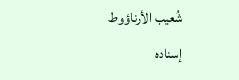شُعيب الأرناؤوط
إسناده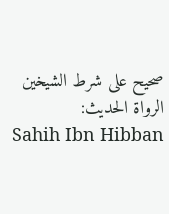صحيح على شرط الشيخين
الرواة الحديث:
Sahih Ibn Hibban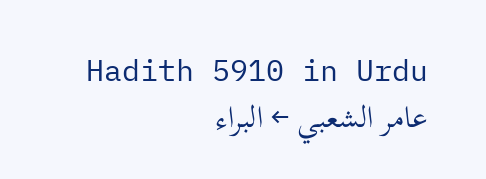Hadith 5910 in Urdu
عامر الشعبي ← البراء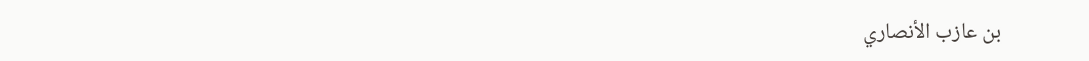بن عازب الأنصاري